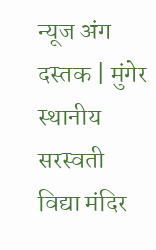न्यूज अंग दस्तक | मुंगेर
स्थानीय सरस्वती विद्या मंदिर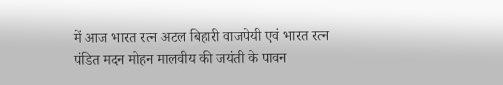में आज भारत रत्न अटल बिहारी वाजपेयी एवं भारत रत्न पंडित मदन मोहन मालवीय की जयंती के पावन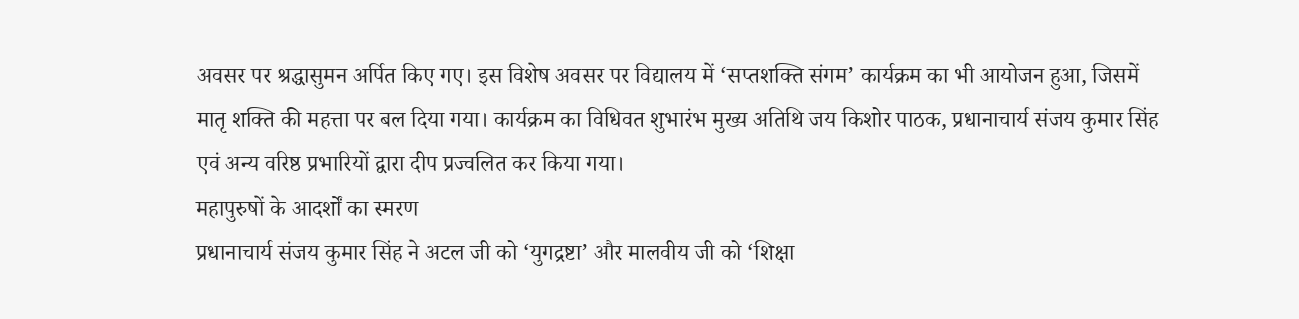अवसर पर श्रद्धासुमन अर्पित किए गए। इस विशेष अवसर पर विद्यालय में ‘सप्तशक्ति संगम’ कार्यक्रम का भी आयोजन हुआ, जिसमें मातृ शक्ति की महत्ता पर बल दिया गया। कार्यक्रम का विधिवत शुभारंभ मुख्य अतिथि जय किशोर पाठक, प्रधानाचार्य संजय कुमार सिंह एवं अन्य वरिष्ठ प्रभारियों द्वारा दीप प्रज्वलित कर किया गया।
महापुरुषों के आदर्शों का स्मरण
प्रधानाचार्य संजय कुमार सिंह ने अटल जी को ‘युगद्रष्टा’ और मालवीय जी को ‘शिक्षा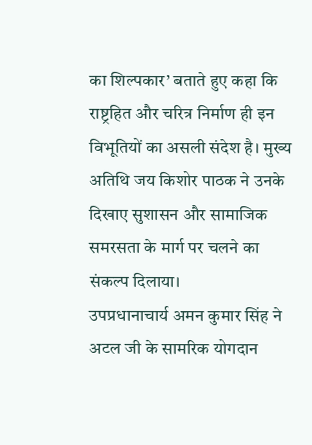का शिल्पकार’ बताते हुए कहा कि राष्ट्रहित और चरित्र निर्माण ही इन विभूतियों का असली संदेश है। मुख्य अतिथि जय किशोर पाठक ने उनके दिखाए सुशासन और सामाजिक समरसता के मार्ग पर चलने का संकल्प दिलाया।
उपप्रधानाचार्य अमन कुमार सिंह ने अटल जी के सामरिक योगदान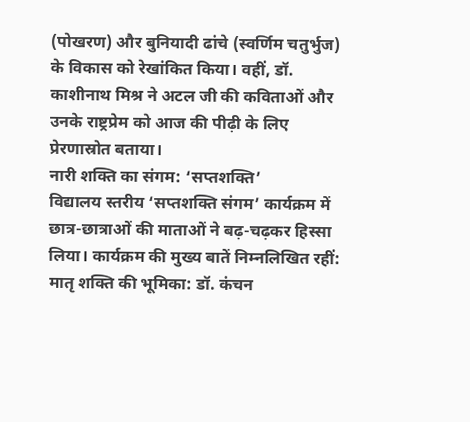(पोखरण) और बुनियादी ढांचे (स्वर्णिम चतुर्भुज) के विकास को रेखांकित किया। वहीं, डॉ. काशीनाथ मिश्र ने अटल जी की कविताओं और उनके राष्ट्रप्रेम को आज की पीढ़ी के लिए प्रेरणास्रोत बताया।
नारी शक्ति का संगम: ‘सप्तशक्ति’
विद्यालय स्तरीय ‘सप्तशक्ति संगम’ कार्यक्रम में छात्र-छात्राओं की माताओं ने बढ़-चढ़कर हिस्सा लिया। कार्यक्रम की मुख्य बातें निम्नलिखित रहीं:
मातृ शक्ति की भूमिका: डॉ. कंचन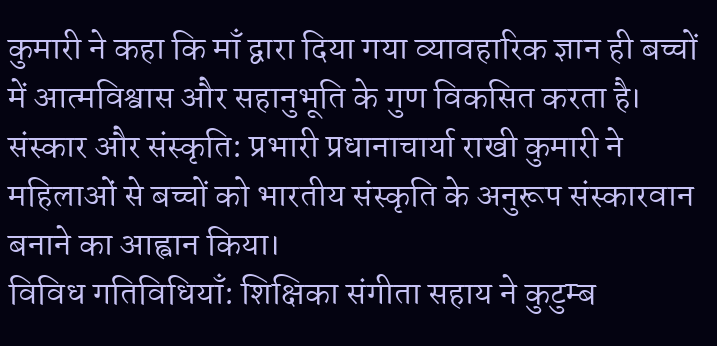कुमारी ने कहा कि माँ द्वारा दिया गया व्यावहारिक ज्ञान ही बच्चों में आत्मविश्वास और सहानुभूति के गुण विकसित करता है।
संस्कार और संस्कृति: प्रभारी प्रधानाचार्या राखी कुमारी ने महिलाओं से बच्चों को भारतीय संस्कृति के अनुरूप संस्कारवान बनाने का आह्वान किया।
विविध गतिविधियाँ: शिक्षिका संगीता सहाय ने कुटुम्ब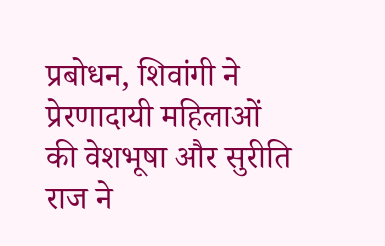प्रबोधन, शिवांगी ने प्रेरणादायी महिलाओं की वेशभूषा और सुरीति राज ने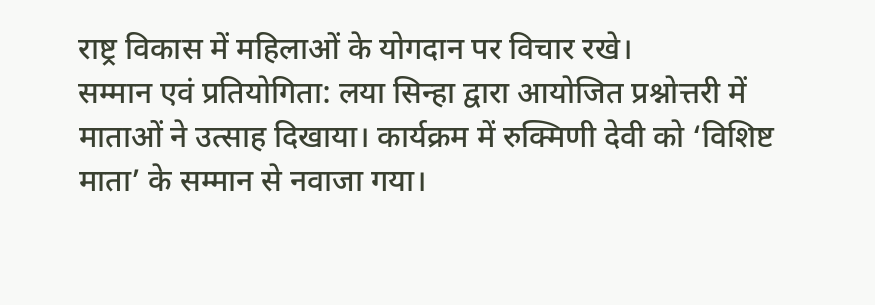राष्ट्र विकास में महिलाओं के योगदान पर विचार रखे।
सम्मान एवं प्रतियोगिता: लया सिन्हा द्वारा आयोजित प्रश्नोत्तरी में माताओं ने उत्साह दिखाया। कार्यक्रम में रुक्मिणी देवी को ‘विशिष्ट माता’ के सम्मान से नवाजा गया।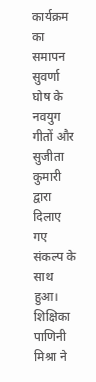कार्यक्रम का समापन सुवर्णा घोष के नवयुग गीतों और सुजीता कुमारी द्वारा दिलाए गए संकल्प के साथ हुआ। शिक्षिका पाणिनी मिश्रा ने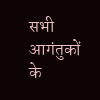सभी आगंतुकों के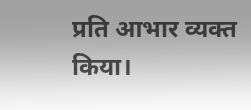प्रति आभार व्यक्त किया।